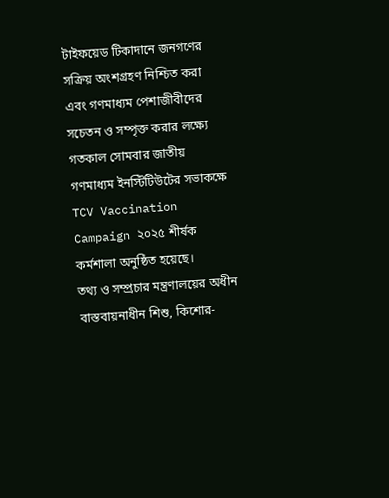টাইফয়েড টিকাদানে জনগণের সক্রিয় অংশগ্রহণ নিশ্চিত করা এবং গণমাধ্যম পেশাজীবীদের সচেতন ও সম্পৃক্ত করার লক্ষ্যে গতকাল সোমবার জাতীয় গণমাধ্যম ইনস্টিটিউটের সভাকক্ষে TCV Vaccination Campaign ২০২৫ শীর্ষক কর্মশালা অনুষ্ঠিত হয়েছে।
তথ্য ও সম্প্রচার মন্ত্রণালয়ের অধীন বাস্তবায়নাধীন শিশু, কিশোর-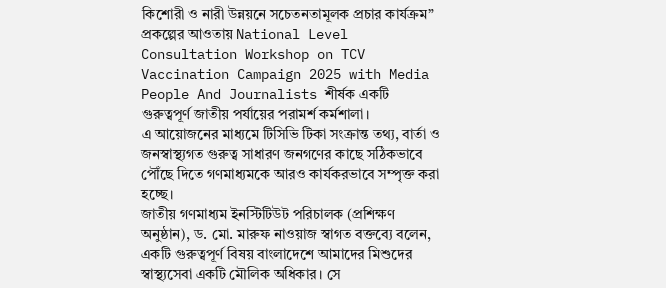কিশোরী ও নারী উন্নয়নে সচেতনতামূলক প্রচার কার্যক্রম” প্রকল্পের আওতায় National Level Consultation Workshop on TCV Vaccination Campaign 2025 with Media People And Journalists শীর্ষক একটি গুরুত্বপূর্ণ জাতীয় পর্যায়ের পরামর্শ কর্মশালা।
এ আয়োজনের মাধ্যমে টিসিভি টিকা সংক্রান্ত তথ্য, বার্তা ও জনস্বাস্থ্যগত গুরুত্ব সাধারণ জনগণের কাছে সঠিকভাবে পৌঁছে দিতে গণমাধ্যমকে আরও কার্যকরভাবে সম্পৃক্ত করা হচ্ছে।
জাতীয় গণমাধ্যম ইনস্টিটিউট পরিচালক (প্রশিক্ষণ অনুষ্ঠান), ড. মো. মারুফ নাওয়াজ স্বাগত বক্তব্যে বলেন, একটি গুরুত্বপূর্ণ বিষয় বাংলাদেশে আমাদের মিশুদের স্বাস্থ্যসেবা একটি মৌলিক অধিকার। সে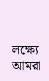লক্ষ্যে আমরা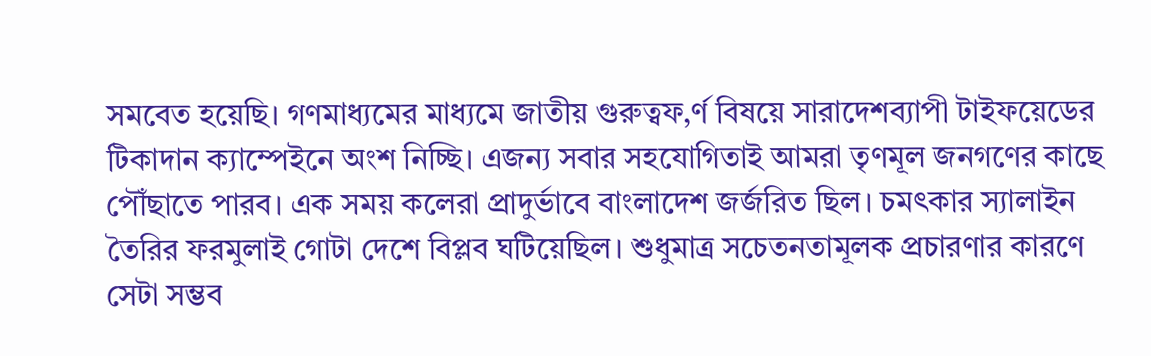সমবেত হয়েছি। গণমাধ্যমের মাধ্যমে জাতীয় গুরুত্বফ‚র্ণ বিষয়ে সারাদেশব্যাপী টাইফয়েডের টিকাদান ক্যাম্পেইনে অংশ নিচ্ছি। এজন্য সবার সহযোগিতাই আমরা তৃণমূল জনগণের কাছে পৌঁছাতে পারব। এক সময় কলেরা প্রাদুর্ভাবে বাংলাদেশ জর্জরিত ছিল। চমৎকার স্যালাইন তৈরির ফরমুলাই গোটা দেশে বিপ্লব ঘটিয়েছিল। শুধুমাত্র সচেতনতামূলক প্রচারণার কারণে সেটা সম্ভব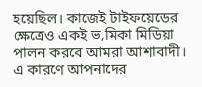হয়েছিল। কাজেই টাইফয়েডের ক্ষেত্রেও একই ভ‚মিকা মিডিয়া পালন করবে আমরা আশাবাদী। এ কারণে আপনাদের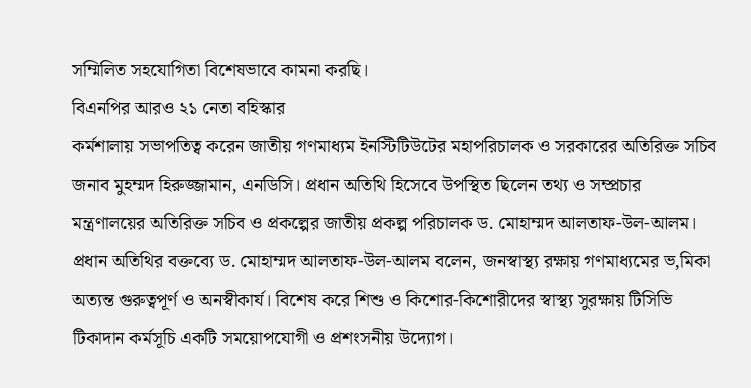সম্মিলিত সহযোগিতা বিশেষভাবে কামনা করছি।
বিএনপির আরও ২১ নেতা বহিস্কার
কর্মশালায় সভাপতিত্ব করেন জাতীয় গণমাধ্যম ইনস্টিটিউটের মহাপরিচালক ও সরকারের অতিরিক্ত সচিব জনাব মুহম্মদ হিরুজ্জামান, এনডিসি। প্রধান অতিথি হিসেবে উপস্থিত ছিলেন তথ্য ও সম্প্রচার মন্ত্রণালয়ের অতিরিক্ত সচিব ও প্রকল্পের জাতীয় প্রকল্প পরিচালক ড. মোহাম্মদ আলতাফ-উল-আলম।
প্রধান অতিথির বক্তব্যে ড. মোহাম্মদ আলতাফ-উল-আলম বলেন, জনস্বাস্থ্য রক্ষায় গণমাধ্যমের ভ‚মিকা অত্যন্ত গুরুত্বপূর্ণ ও অনস্বীকার্য। বিশেষ করে শিশু ও কিশোর-কিশোরীদের স্বাস্থ্য সুরক্ষায় টিসিভি টিকাদান কর্মসূচি একটি সময়োপযোগী ও প্রশংসনীয় উদ্যোগ।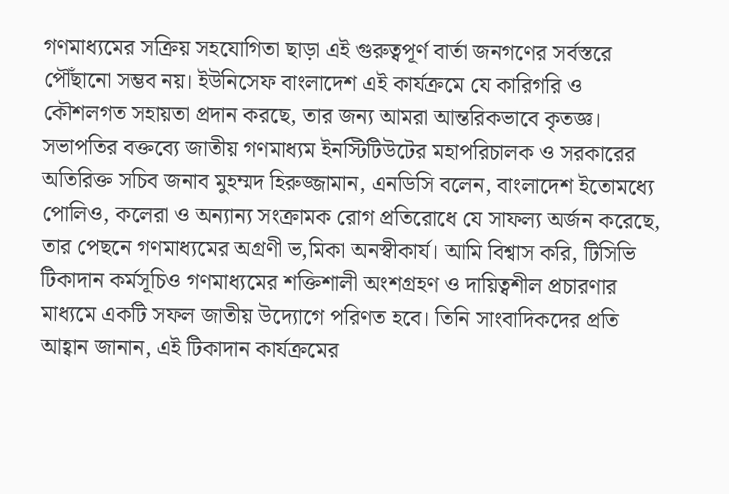গণমাধ্যমের সক্রিয় সহযোগিতা ছাড়া এই গুরুত্বপূর্ণ বার্তা জনগণের সর্বস্তরে পৌঁছানো সম্ভব নয়। ইউনিসেফ বাংলাদেশ এই কার্যক্রমে যে কারিগরি ও কৌশলগত সহায়তা প্রদান করছে, তার জন্য আমরা আন্তরিকভাবে কৃতজ্ঞ।
সভাপতির বক্তব্যে জাতীয় গণমাধ্যম ইনস্টিটিউটের মহাপরিচালক ও সরকারের অতিরিক্ত সচিব জনাব মুহম্মদ হিরুজ্জামান, এনডিসি বলেন, বাংলাদেশ ইতোমধ্যে পোলিও, কলেরা ও অন্যান্য সংক্রামক রোগ প্রতিরোধে যে সাফল্য অর্জন করেছে, তার পেছনে গণমাধ্যমের অগ্রণী ভ‚মিকা অনস্বীকার্য। আমি বিশ্বাস করি, টিসিভি টিকাদান কর্মসূচিও গণমাধ্যমের শক্তিশালী অংশগ্রহণ ও দায়িত্বশীল প্রচারণার মাধ্যমে একটি সফল জাতীয় উদ্যোগে পরিণত হবে। তিনি সাংবাদিকদের প্রতি আহ্বান জানান, এই টিকাদান কার্যক্রমের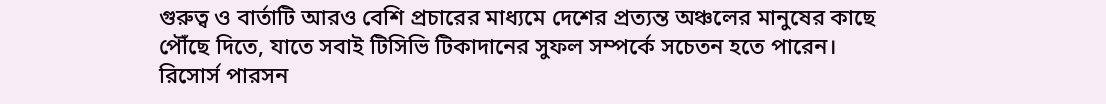গুরুত্ব ও বার্তাটি আরও বেশি প্রচারের মাধ্যমে দেশের প্রত্যন্ত অঞ্চলের মানুষের কাছে পৌঁছে দিতে, যাতে সবাই টিসিভি টিকাদানের সুফল সম্পর্কে সচেতন হতে পারেন।
রিসোর্স পারসন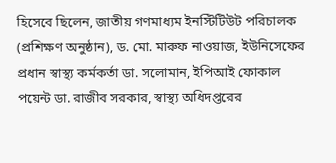হিসেবে ছিলেন, জাতীয় গণমাধ্যম ইনস্টিটিউট পরিচালক (প্রশিক্ষণ অনুষ্ঠান), ড. মো. মারুফ নাওয়াজ, ইউনিসেফের প্রধান স্বাস্থ্য কর্মকর্তা ডা. সলোমান, ইপিআই ফোকাল পয়েন্ট ডা. রাজীব সরকার, স্বাস্থ্য অধিদপ্তরের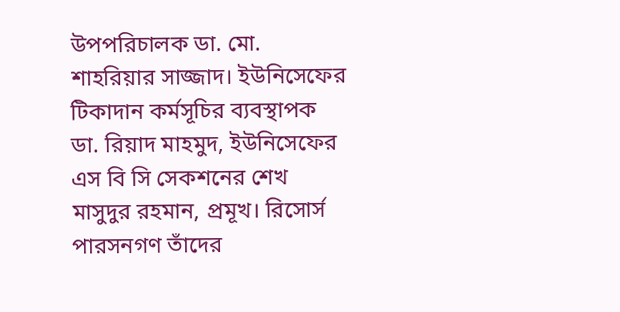উপপরিচালক ডা. মো. শাহরিয়ার সাজ্জাদ। ইউনিসেফের টিকাদান কর্মসূচির ব্যবস্থাপক ডা. রিয়াদ মাহমুদ, ইউনিসেফের এস বি সি সেকশনের শেখ মাসুদুর রহমান, প্রমূখ। রিসোর্স পারসনগণ তাঁদের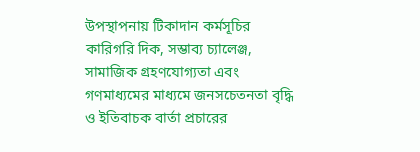উপস্থাপনায় টিকাদান কর্মসূচির কারিগরি দিক, সম্ভাব্য চ্যালেঞ্জ, সামাজিক গ্রহণযোগ্যতা এবং গণমাধ্যমের মাধ্যমে জনসচেতনতা বৃদ্ধি ও ইতিবাচক বার্তা প্রচারের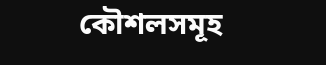কৌশলসমূহ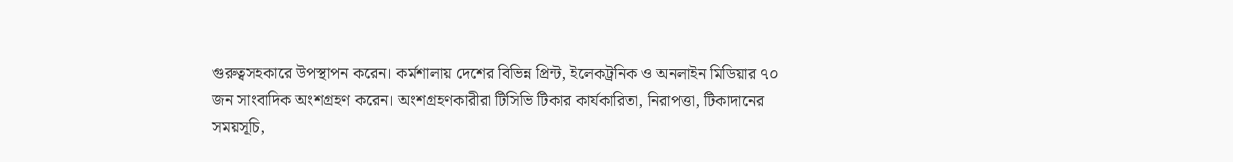গুরুত্বসহকারে উপস্থাপন করেন। কর্মশালায় দেশের বিভিন্ন প্রিন্ট, ইলেকট্রনিক ও অনলাইন মিডিয়ার ৭০ জন সাংবাদিক অংশগ্রহণ করেন। অংশগ্রহণকারীরা টিসিভি টিকার কার্যকারিতা, নিরাপত্তা, টিকাদানের সময়সূচি,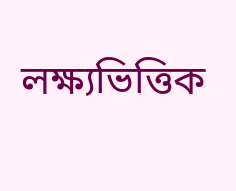লক্ষ্যভিত্তিক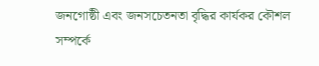জনগোষ্ঠী এবং জনসচেতনতা বৃদ্ধির কার্যকর কৌশল সম্পর্কে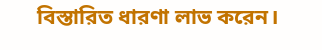বিস্তারিত ধারণা লাভ করেন।